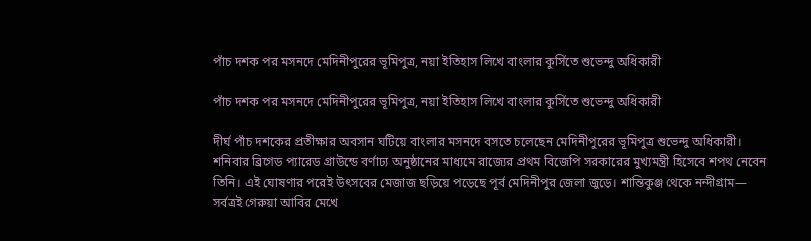পাঁচ দশক পর মসনদে মেদিনীপুরের ভূমিপুত্র, নয়া ইতিহাস লিখে বাংলার কুর্সিতে শুভেন্দু অধিকারী

পাঁচ দশক পর মসনদে মেদিনীপুরের ভূমিপুত্র, নয়া ইতিহাস লিখে বাংলার কুর্সিতে শুভেন্দু অধিকারী

দীর্ঘ পাঁচ দশকের প্রতীক্ষার অবসান ঘটিয়ে বাংলার মসনদে বসতে চলেছেন মেদিনীপুরের ভূমিপুত্র শুভেন্দু অধিকারী। শনিবার ব্রিগেড প্যারেড গ্রাউন্ডে বর্ণাঢ্য অনুষ্ঠানের মাধ্যমে রাজ্যের প্রথম বিজেপি সরকারের মুখ্যমন্ত্রী হিসেবে শপথ নেবেন তিনি। এই ঘোষণার পরেই উৎসবের মেজাজ ছড়িয়ে পড়েছে পূর্ব মেদিনীপুর জেলা জুড়ে। শান্তিকুঞ্জ থেকে নন্দীগ্রাম— সর্বত্রই গেরুয়া আবির মেখে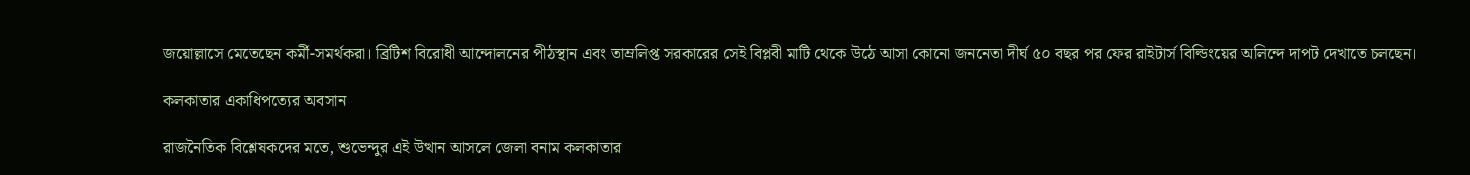জয়োল্লাসে মেতেছেন কর্মী-সমর্থকরা। ব্রিটিশ বিরোধী আন্দোলনের পীঠস্থান এবং তাম্রলিপ্ত সরকারের সেই বিপ্লবী মাটি থেকে উঠে আসা কোনো জননেতা দীর্ঘ ৫০ বছর পর ফের রাইটার্স বিল্ডিংয়ের অলিন্দে দাপট দেখাতে চলছেন।

কলকাতার একাধিপত্যের অবসান

রাজনৈতিক বিশ্লেষকদের মতে, শুভেন্দুর এই উত্থান আসলে জেলা বনাম কলকাতার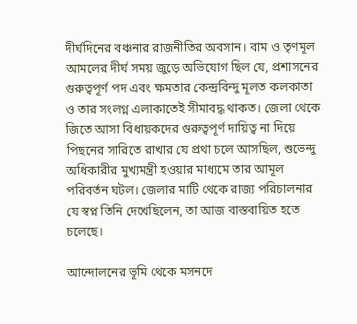দীর্ঘদিনের বঞ্চনার রাজনীতির অবসান। বাম ও তৃণমূল আমলের দীর্ঘ সময় জুড়ে অভিযোগ ছিল যে, প্রশাসনের গুরুত্বপূর্ণ পদ এবং ক্ষমতার কেন্দ্রবিন্দু মূলত কলকাতা ও তার সংলগ্ন এলাকাতেই সীমাবদ্ধ থাকত। জেলা থেকে জিতে আসা বিধায়কদের গুরুত্বপূর্ণ দায়িত্ব না দিয়ে পিছনের সারিতে রাখার যে প্রথা চলে আসছিল, শুভেন্দু অধিকারীর মুখ্যমন্ত্রী হওয়ার মাধ্যমে তার আমূল পরিবর্তন ঘটল। জেলার মাটি থেকে রাজ্য পরিচালনার যে স্বপ্ন তিনি দেখেছিলেন, তা আজ বাস্তবায়িত হতে চলেছে।

আন্দোলনের ভূমি থেকে মসনদে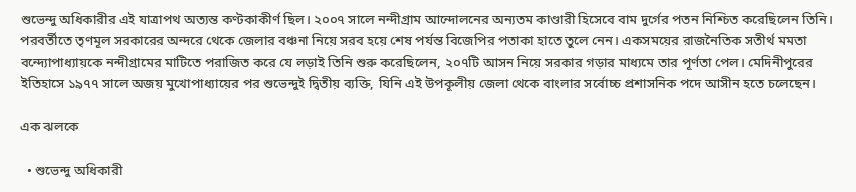শুভেন্দু অধিকারীর এই যাত্রাপথ অত্যন্ত কণ্টকাকীর্ণ ছিল। ২০০৭ সালে নন্দীগ্রাম আন্দোলনের অন্যতম কাণ্ডারী হিসেবে বাম দুর্গের পতন নিশ্চিত করেছিলেন তিনি। পরবর্তীতে তৃণমূল সরকারের অন্দরে থেকে জেলার বঞ্চনা নিয়ে সরব হয়ে শেষ পর্যন্ত বিজেপির পতাকা হাতে তুলে নেন। একসময়ের রাজনৈতিক সতীর্থ মমতা বন্দ্যোপাধ্যায়কে নন্দীগ্রামের মাটিতে পরাজিত করে যে লড়াই তিনি শুরু করেছিলেন, ২০৭টি আসন নিয়ে সরকার গড়ার মাধ্যমে তার পূর্ণতা পেল। মেদিনীপুরের ইতিহাসে ১৯৭৭ সালে অজয় মুখোপাধ্যায়ের পর শুভেন্দুই দ্বিতীয় ব্যক্তি, যিনি এই উপকূলীয় জেলা থেকে বাংলার সর্বোচ্চ প্রশাসনিক পদে আসীন হতে চলেছেন।

এক ঝলকে

  • শুভেন্দু অধিকারী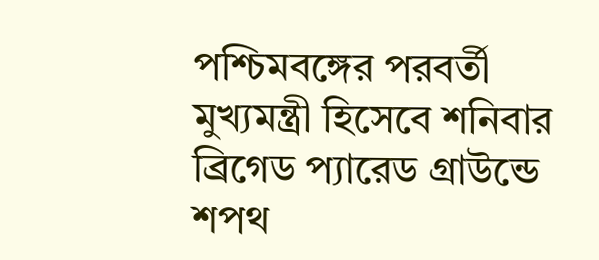পশ্চিমবঙ্গের পরবর্তী মুখ্যমন্ত্রী হিসেবে শনিবার ব্রিগেড প্যারেড গ্রাউন্ডে শপথ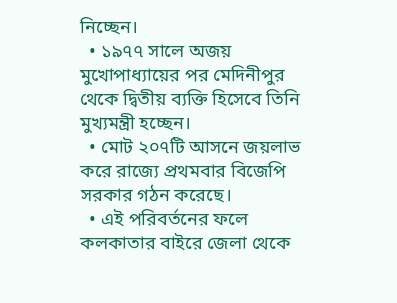নিচ্ছেন।
  • ১৯৭৭ সালে অজয় মুখোপাধ্যায়ের পর মেদিনীপুর থেকে দ্বিতীয় ব্যক্তি হিসেবে তিনি মুখ্যমন্ত্রী হচ্ছেন।
  • মোট ২০৭টি আসনে জয়লাভ করে রাজ্যে প্রথমবার বিজেপি সরকার গঠন করেছে।
  • এই পরিবর্তনের ফলে কলকাতার বাইরে জেলা থেকে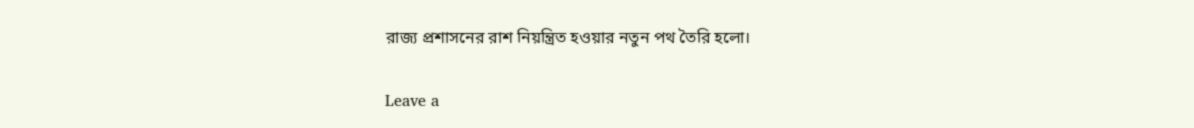রাজ্য প্রশাসনের রাশ নিয়ন্ত্রিত হওয়ার নতুন পথ তৈরি হলো।

Leave a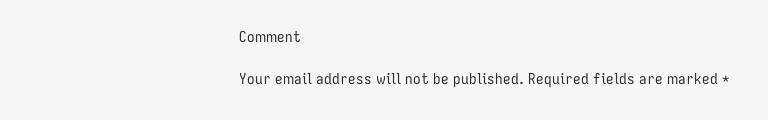Comment

Your email address will not be published. Required fields are marked *